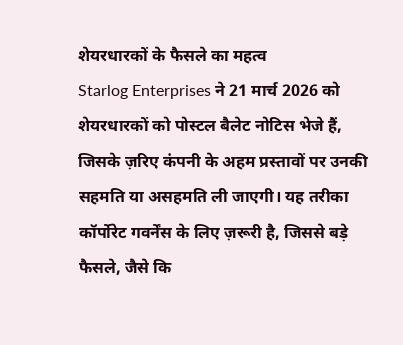शेयरधारकों के फैसले का महत्व
Starlog Enterprises ने 21 मार्च 2026 को शेयरधारकों को पोस्टल बैलेट नोटिस भेजे हैं, जिसके ज़रिए कंपनी के अहम प्रस्तावों पर उनकी सहमति या असहमति ली जाएगी। यह तरीका कॉर्पोरेट गवर्नेंस के लिए ज़रूरी है, जिससे बड़े फैसले, जैसे कि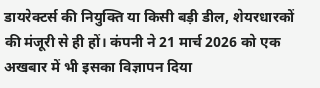डायरेक्टर्स की नियुक्ति या किसी बड़ी डील, शेयरधारकों की मंजूरी से ही हों। कंपनी ने 21 मार्च 2026 को एक अखबार में भी इसका विज्ञापन दिया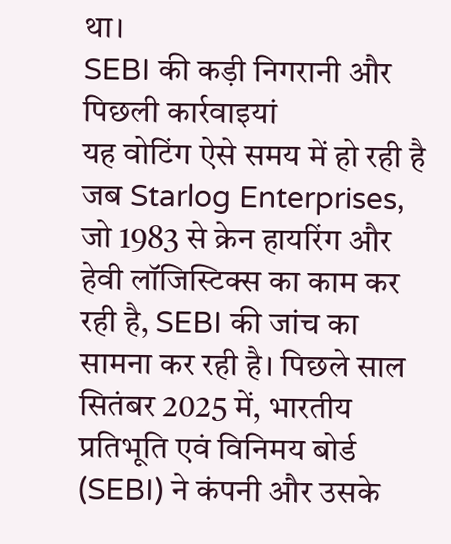था।
SEBI की कड़ी निगरानी और पिछली कार्रवाइयां
यह वोटिंग ऐसे समय में हो रही है जब Starlog Enterprises, जो 1983 से क्रेन हायरिंग और हेवी लॉजिस्टिक्स का काम कर रही है, SEBI की जांच का सामना कर रही है। पिछले साल सितंबर 2025 में, भारतीय प्रतिभूति एवं विनिमय बोर्ड (SEBI) ने कंपनी और उसके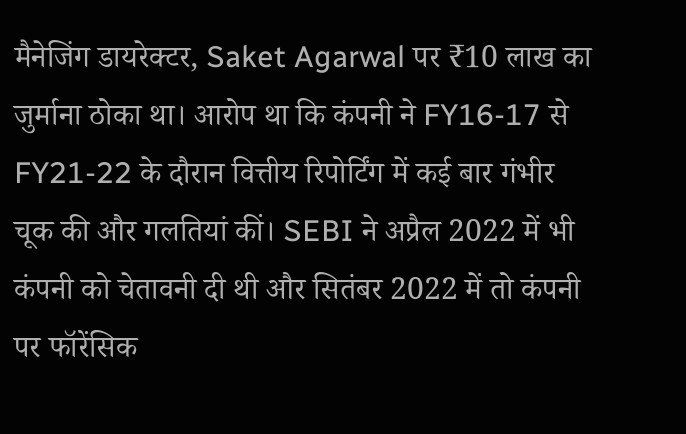मैनेजिंग डायरेक्टर, Saket Agarwal पर ₹10 लाख का जुर्माना ठोका था। आरोप था कि कंपनी ने FY16-17 से FY21-22 के दौरान वित्तीय रिपोर्टिंग में कई बार गंभीर चूक की और गलतियां कीं। SEBI ने अप्रैल 2022 में भी कंपनी को चेतावनी दी थी और सितंबर 2022 में तो कंपनी पर फॉरेंसिक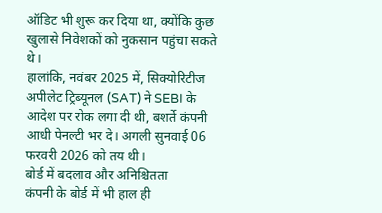ऑडिट भी शुरू कर दिया था, क्योंकि कुछ खुलासे निवेशकों को नुकसान पहुंचा सकते थे।
हालांकि, नवंबर 2025 में, सिक्योरिटीज अपीलेट ट्रिब्यूनल (SAT) ने SEBI के आदेश पर रोक लगा दी थी, बशर्ते कंपनी आधी पेनल्टी भर दे। अगली सुनवाई 06 फरवरी 2026 को तय थी।
बोर्ड में बदलाव और अनिश्चितता
कंपनी के बोर्ड में भी हाल ही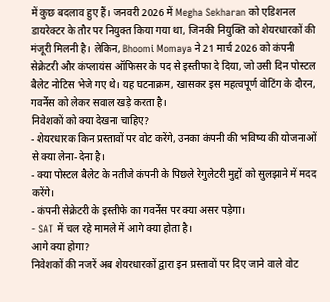में कुछ बदलाव हुए हैं। जनवरी 2026 में Megha Sekharan को एडिशनल डायरेक्टर के तौर पर नियुक्त किया गया था, जिनकी नियुक्ति को शेयरधारकों की मंजूरी मिलनी है। लेकिन, Bhoomi Momaya ने 21 मार्च 2026 को कंपनी सेक्रेटरी और कंप्लायंस ऑफिसर के पद से इस्तीफा दे दिया, जो उसी दिन पोस्टल बैलेट नोटिस भेजे गए थे। यह घटनाक्रम, खासकर इस महत्वपूर्ण वोटिंग के दौरन, गवर्नेंस को लेकर सवाल खड़े करता है।
निवेशकों को क्या देखना चाहिए?
- शेयरधारक किन प्रस्तावों पर वोट करेंगे, उनका कंपनी की भविष्य की योजनाओं से क्या लेना-देना है।
- क्या पोस्टल बैलेट के नतीजे कंपनी के पिछले रेगुलेटरी मुद्दों को सुलझाने में मदद करेंगे।
- कंपनी सेक्रेटरी के इस्तीफे का गवर्नेंस पर क्या असर पड़ेगा।
- SAT में चल रहे मामले में आगे क्या होता है।
आगे क्या होगा?
निवेशकों की नजरें अब शेयरधारकों द्वारा इन प्रस्तावों पर दिए जाने वाले वोट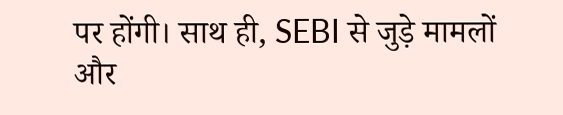पर होंगी। साथ ही, SEBI से जुड़े मामलों और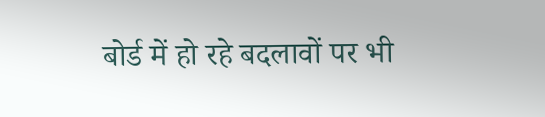बोर्ड में हो रहे बदलावों पर भी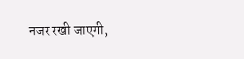नजर रखी जाएगी,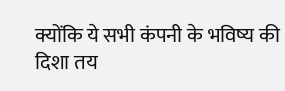क्योंकि ये सभी कंपनी के भविष्य की दिशा तय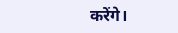करेंगे।